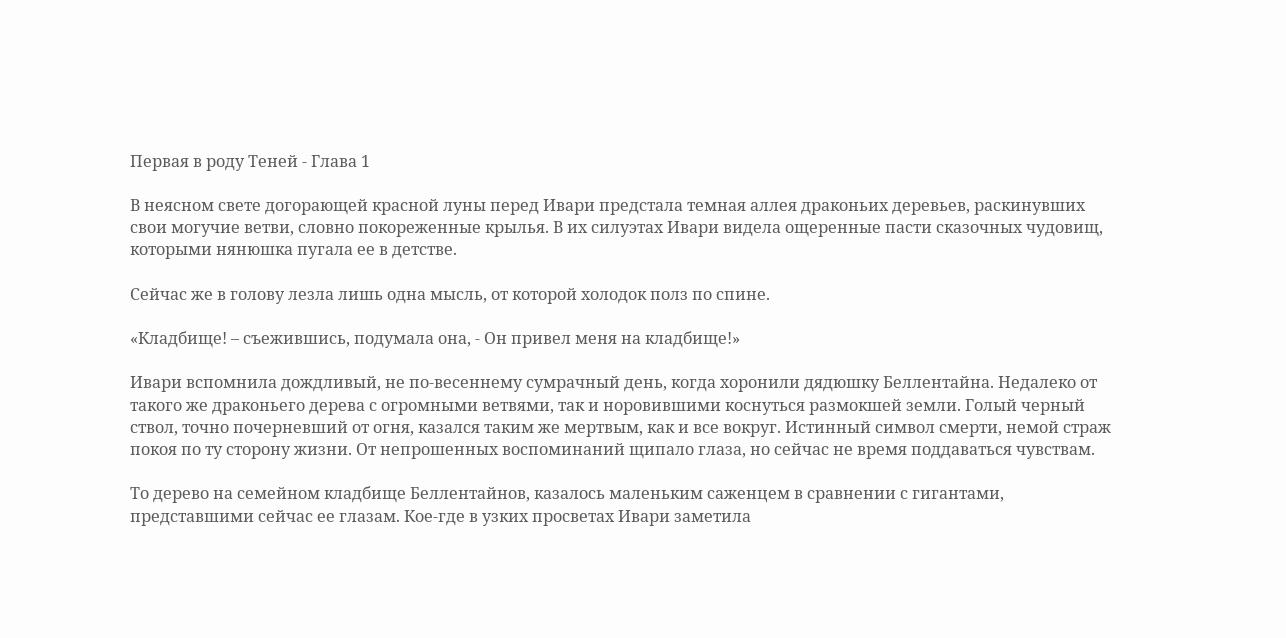Первая в роду Теней - Глава 1

В неясном свете догорающей красной луны перед Ивари предстала темная аллея драконьих деревьев, раскинувших свои могучие ветви, словно покореженные крылья. В их силуэтах Ивари видела ощеренные пасти сказочных чудовищ, которыми нянюшка пугала ее в детстве.

Сейчас же в голову лезла лишь одна мысль, от которой холодок полз по спине.

«Кладбище! – съежившись, подумала она, - Он привел меня на кладбище!»

Ивари вспомнила дождливый, не по-весеннему сумрачный день, когда хоронили дядюшку Беллентайна. Недалеко от такого же драконьего дерева с огромными ветвями, так и норовившими коснуться размокшей земли. Голый черный ствол, точно почерневший от огня, казался таким же мертвым, как и все вокруг. Истинный символ смерти, немой страж покоя по ту сторону жизни. От непрошенных воспоминаний щипало глаза, но сейчас не время поддаваться чувствам.

То дерево на семейном кладбище Беллентайнов, казалось маленьким саженцем в сравнении с гигантами, представшими сейчас ее глазам. Кое-где в узких просветах Ивари заметила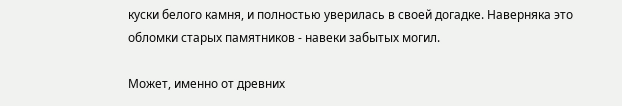куски белого камня, и полностью уверилась в своей догадке. Наверняка это обломки старых памятников - навеки забытых могил.

Может, именно от древних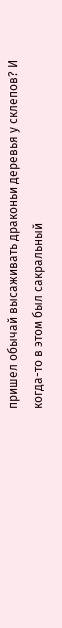пришел обычай высаживать драконьи деревья у склепов? И когда-то в этом был сакральный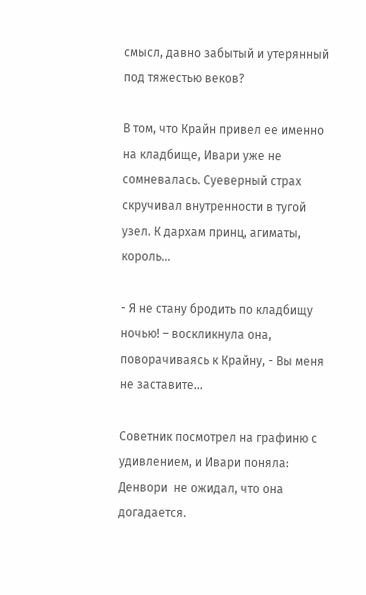смысл, давно забытый и утерянный под тяжестью веков?

В том, что Крайн привел ее именно на кладбище, Ивари уже не сомневалась. Суеверный страх скручивал внутренности в тугой узел. К дархам принц, агиматы, король…

- Я не стану бродить по кладбищу ночью! – воскликнула она, поворачиваясь к Крайну, - Вы меня не заставите…

Советник посмотрел на графиню с удивлением, и Ивари поняла: Денвори  не ожидал, что она догадается.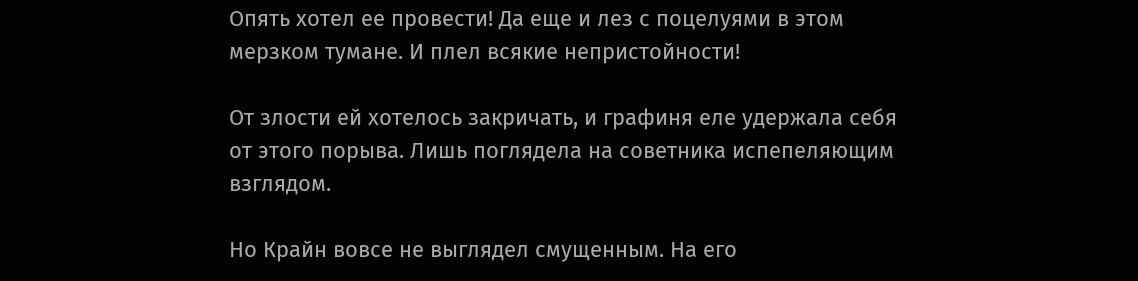Опять хотел ее провести! Да еще и лез с поцелуями в этом мерзком тумане. И плел всякие непристойности!

От злости ей хотелось закричать, и графиня еле удержала себя от этого порыва. Лишь поглядела на советника испепеляющим взглядом.

Но Крайн вовсе не выглядел смущенным. На его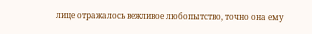лице отражалось вежливое любопытство, точно она ему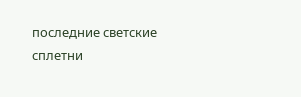последние светские сплетни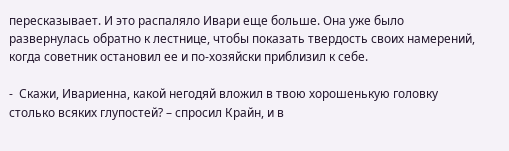пересказывает. И это распаляло Ивари еще больше. Она уже было развернулась обратно к лестнице, чтобы показать твердость своих намерений, когда советник остановил ее и по-хозяйски приблизил к себе.

-  Скажи, Ивариенна, какой негодяй вложил в твою хорошенькую головку столько всяких глупостей? – спросил Крайн, и в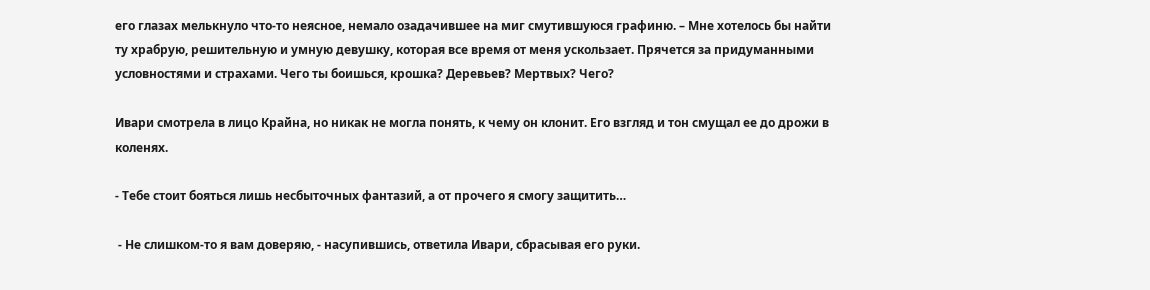его глазах мелькнуло что-то неясное, немало озадачившее на миг смутившуюся графиню. – Мне хотелось бы найти ту храбрую, решительную и умную девушку, которая все время от меня ускользает. Прячется за придуманными условностями и страхами. Чего ты боишься, крошка? Деревьев? Мертвых? Чего?

Ивари смотрела в лицо Крайна, но никак не могла понять, к чему он клонит. Его взгляд и тон смущал ее до дрожи в коленях.

- Тебе стоит бояться лишь несбыточных фантазий, а от прочего я смогу защитить…

 - Не слишком-то я вам доверяю, - насупившись, ответила Ивари, сбрасывая его руки.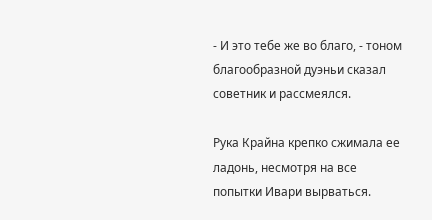- И это тебе же во благо, - тоном благообразной дуэньи сказал советник и рассмеялся.

Рука Крайна крепко сжимала ее ладонь, несмотря на все попытки Ивари вырваться.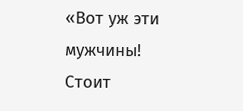«Вот уж эти мужчины! Стоит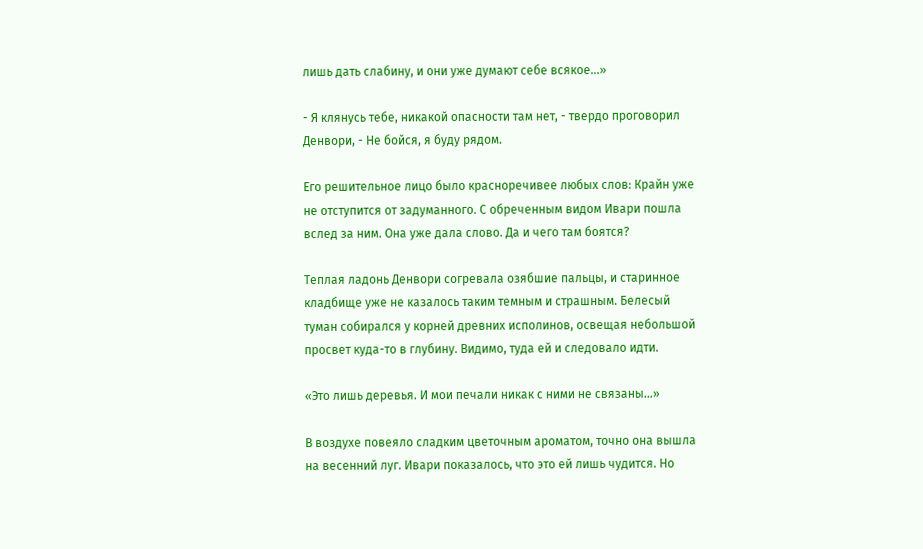лишь дать слабину, и они уже думают себе всякое…»

- Я клянусь тебе, никакой опасности там нет, - твердо проговорил Денвори, - Не бойся, я буду рядом.

Его решительное лицо было красноречивее любых слов: Крайн уже не отступится от задуманного. С обреченным видом Ивари пошла вслед за ним. Она уже дала слово. Да и чего там боятся?

Теплая ладонь Денвори согревала озябшие пальцы, и старинное кладбище уже не казалось таким темным и страшным. Белесый туман собирался у корней древних исполинов, освещая небольшой просвет куда-то в глубину. Видимо, туда ей и следовало идти.

«Это лишь деревья. И мои печали никак с ними не связаны…»

В воздухе повеяло сладким цветочным ароматом, точно она вышла на весенний луг. Ивари показалось, что это ей лишь чудится. Но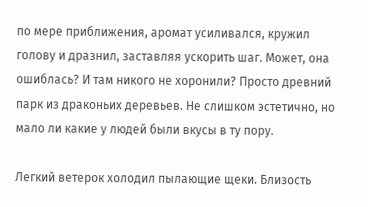по мере приближения, аромат усиливался, кружил голову и дразнил, заставляя ускорить шаг. Может, она ошиблась? И там никого не хоронили? Просто древний парк из драконьих деревьев. Не слишком эстетично, но мало ли какие у людей были вкусы в ту пору.

Легкий ветерок холодил пылающие щеки. Близость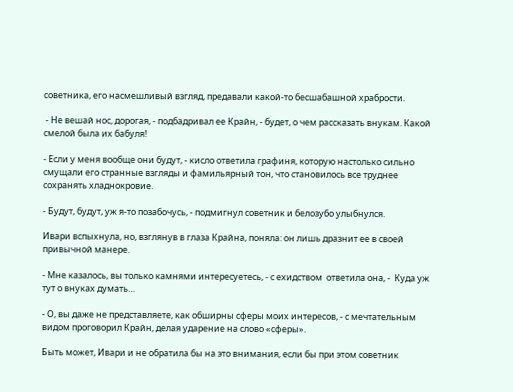советника, его насмешливый взгляд, предавали какой-то бесшабашной храбрости.

 - Не вешай нос, дорогая, - подбадривал ее Крайн, - будет, о чем рассказать внукам. Какой смелой была их бабуля!

- Если у меня вообще они будут, - кисло ответила графиня, которую настолько сильно смущали его странные взгляды и фамильярный тон, что становилось все труднее сохранять хладнокровие.

- Будут, будут, уж я-то позабочусь, - подмигнул советник и белозубо улыбнулся.

Ивари вспыхнула, но, взглянув в глаза Крайна, поняла: он лишь дразнит ее в своей привычной манере.

- Мне казалось, вы только камнями интересуетесь, - с ехидством  ответила она, -  Куда уж тут о внуках думать…

- О, вы даже не представляете, как обширны сферы моих интересов, - с мечтательным видом проговорил Крайн, делая ударение на слово «сферы».

Быть может, Ивари и не обратила бы на это внимания, если бы при этом советник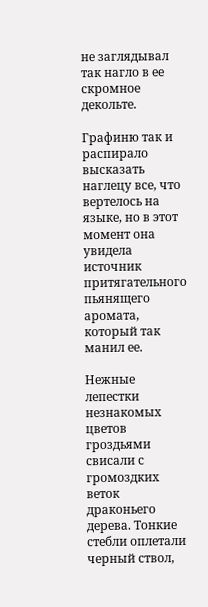не заглядывал так нагло в ее скромное декольте.

Графиню так и распирало высказать наглецу все, что вертелось на языке, но в этот момент она увидела источник притягательного пьянящего аромата,  который так манил ее.

Нежные лепестки незнакомых цветов гроздьями свисали с громоздких веток драконьего дерева. Тонкие стебли оплетали черный ствол,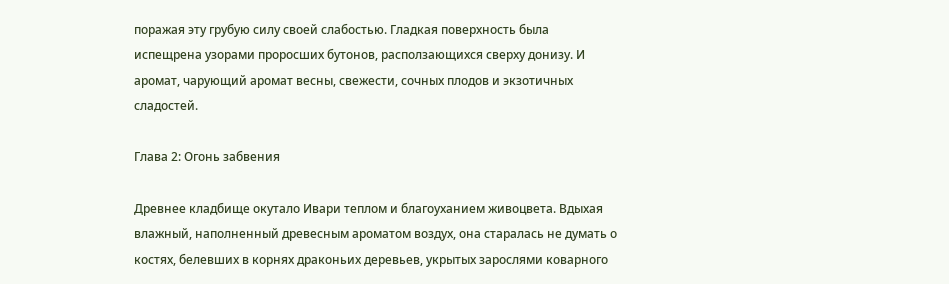поражая эту грубую силу своей слабостью. Гладкая поверхность была испещрена узорами проросших бутонов, расползающихся сверху донизу. И аромат, чарующий аромат весны, свежести, сочных плодов и экзотичных сладостей.

Глава 2: Огонь забвения

Древнее кладбище окутало Ивари теплом и благоуханием живоцвета. Вдыхая влажный, наполненный древесным ароматом воздух, она старалась не думать о костях, белевших в корнях драконьих деревьев, укрытых зарослями коварного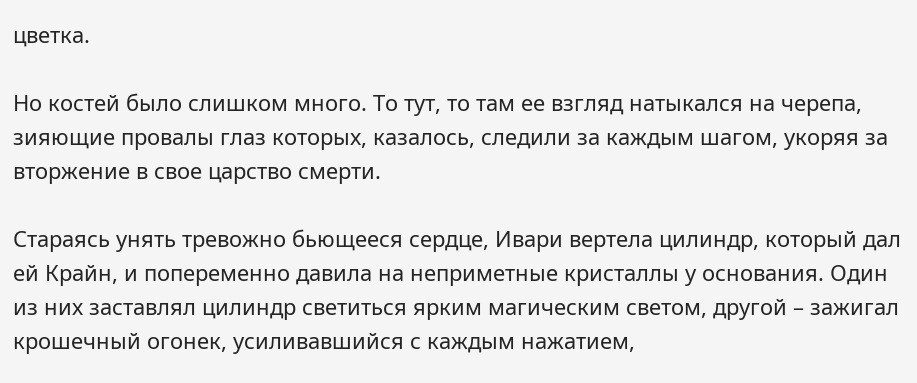цветка.

Но костей было слишком много. То тут, то там ее взгляд натыкался на черепа, зияющие провалы глаз которых, казалось, следили за каждым шагом, укоряя за вторжение в свое царство смерти.

Стараясь унять тревожно бьющееся сердце, Ивари вертела цилиндр, который дал ей Крайн, и попеременно давила на неприметные кристаллы у основания. Один из них заставлял цилиндр светиться ярким магическим светом, другой – зажигал крошечный огонек, усиливавшийся с каждым нажатием,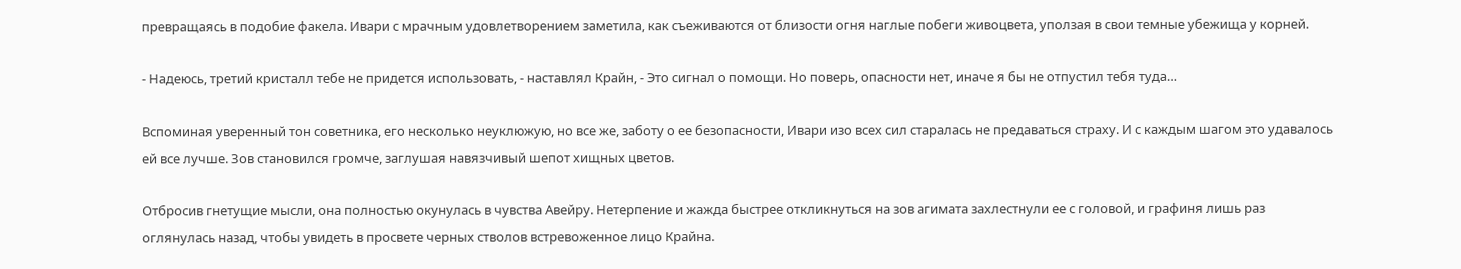превращаясь в подобие факела. Ивари с мрачным удовлетворением заметила, как съеживаются от близости огня наглые побеги живоцвета, уползая в свои темные убежища у корней.

- Надеюсь, третий кристалл тебе не придется использовать, - наставлял Крайн, - Это сигнал о помощи. Но поверь, опасности нет, иначе я бы не отпустил тебя туда…

Вспоминая уверенный тон советника, его несколько неуклюжую, но все же, заботу о ее безопасности, Ивари изо всех сил старалась не предаваться страху. И с каждым шагом это удавалось ей все лучше. Зов становился громче, заглушая навязчивый шепот хищных цветов.

Отбросив гнетущие мысли, она полностью окунулась в чувства Авейру. Нетерпение и жажда быстрее откликнуться на зов агимата захлестнули ее с головой, и графиня лишь раз оглянулась назад, чтобы увидеть в просвете черных стволов встревоженное лицо Крайна.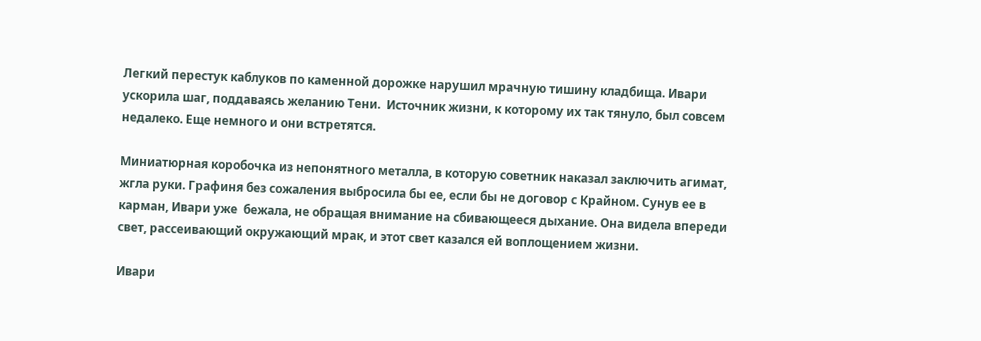Легкий перестук каблуков по каменной дорожке нарушил мрачную тишину кладбища. Ивари ускорила шаг, поддаваясь желанию Тени.  Источник жизни, к которому их так тянуло, был совсем недалеко. Еще немного и они встретятся.

Миниатюрная коробочка из непонятного металла, в которую советник наказал заключить агимат, жгла руки. Графиня без сожаления выбросила бы ее, если бы не договор с Крайном. Сунув ее в карман, Ивари уже  бежала, не обращая внимание на сбивающееся дыхание. Она видела впереди свет, рассеивающий окружающий мрак, и этот свет казался ей воплощением жизни.

Ивари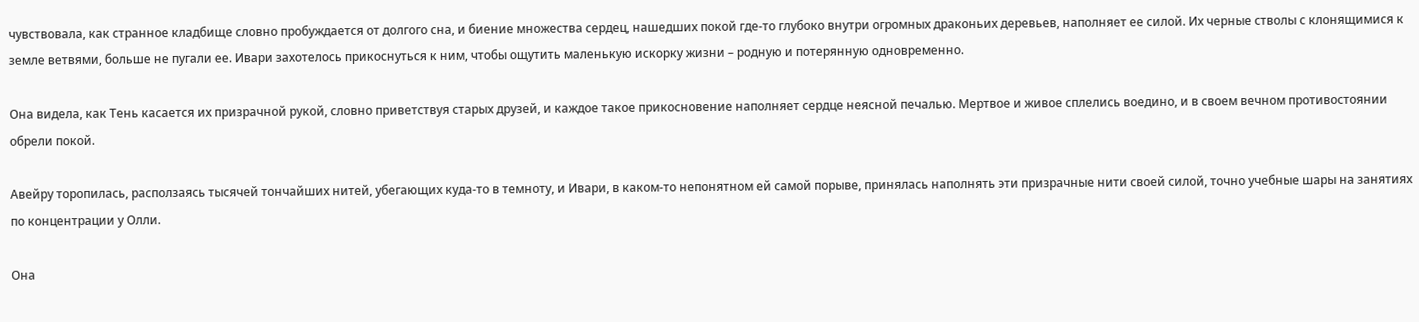чувствовала, как странное кладбище словно пробуждается от долгого сна, и биение множества сердец, нашедших покой где-то глубоко внутри огромных драконьих деревьев, наполняет ее силой. Их черные стволы с клонящимися к земле ветвями, больше не пугали ее. Ивари захотелось прикоснуться к ним, чтобы ощутить маленькую искорку жизни – родную и потерянную одновременно.

Она видела, как Тень касается их призрачной рукой, словно приветствуя старых друзей, и каждое такое прикосновение наполняет сердце неясной печалью. Мертвое и живое сплелись воедино, и в своем вечном противостоянии обрели покой.

Авейру торопилась, расползаясь тысячей тончайших нитей, убегающих куда-то в темноту, и Ивари, в каком-то непонятном ей самой порыве, принялась наполнять эти призрачные нити своей силой, точно учебные шары на занятиях по концентрации у Олли.

Она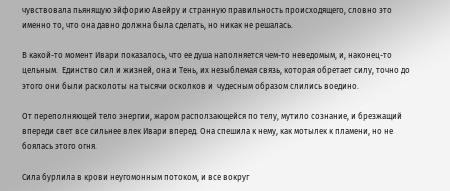чувствовала пьянящую эйфорию Авейру и странную правильность происходящего, словно это именно то, что она давно должна была сделать, но никак не решалась.

В какой-то момент Ивари показалось, что ее душа наполняется чем-то неведомым, и, наконец-то цельным.  Единство сил и жизней, она и Тень, их незыблемая связь, которая обретает силу, точно до этого они были расколоты на тысячи осколков и  чудесным образом слились воедино.

От переполняющей тело энергии, жаром расползающейся по телу, мутило сознание, и брезжащий впереди свет все сильнее влек Ивари вперед. Она спешила к нему, как мотылек к пламени, но не боялась этого огня.

Сила бурлила в крови неугомонным потоком, и все вокруг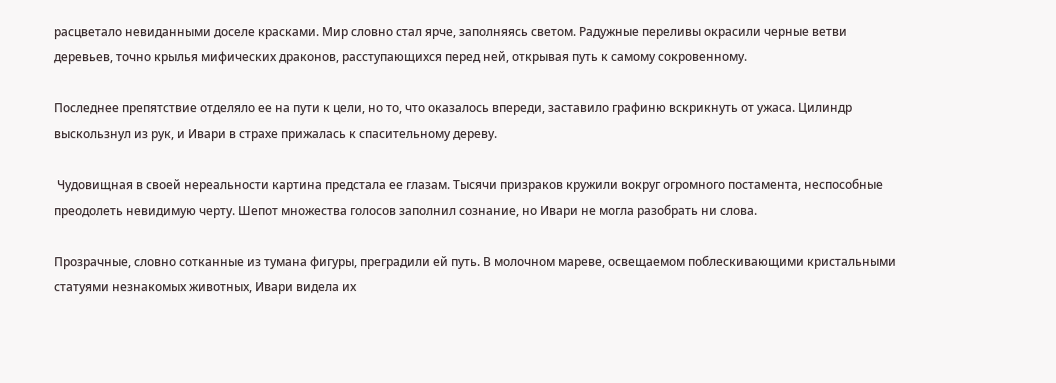расцветало невиданными доселе красками. Мир словно стал ярче, заполняясь светом. Радужные переливы окрасили черные ветви деревьев, точно крылья мифических драконов, расступающихся перед ней, открывая путь к самому сокровенному.

Последнее препятствие отделяло ее на пути к цели, но то, что оказалось впереди, заставило графиню вскрикнуть от ужаса. Цилиндр выскользнул из рук, и Ивари в страхе прижалась к спасительному дереву.

 Чудовищная в своей нереальности картина предстала ее глазам. Тысячи призраков кружили вокруг огромного постамента, неспособные преодолеть невидимую черту. Шепот множества голосов заполнил сознание, но Ивари не могла разобрать ни слова.

Прозрачные, словно сотканные из тумана фигуры, преградили ей путь. В молочном мареве, освещаемом поблескивающими кристальными  статуями незнакомых животных, Ивари видела их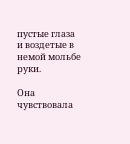пустые глаза и воздетые в немой мольбе руки.

Она чувствовала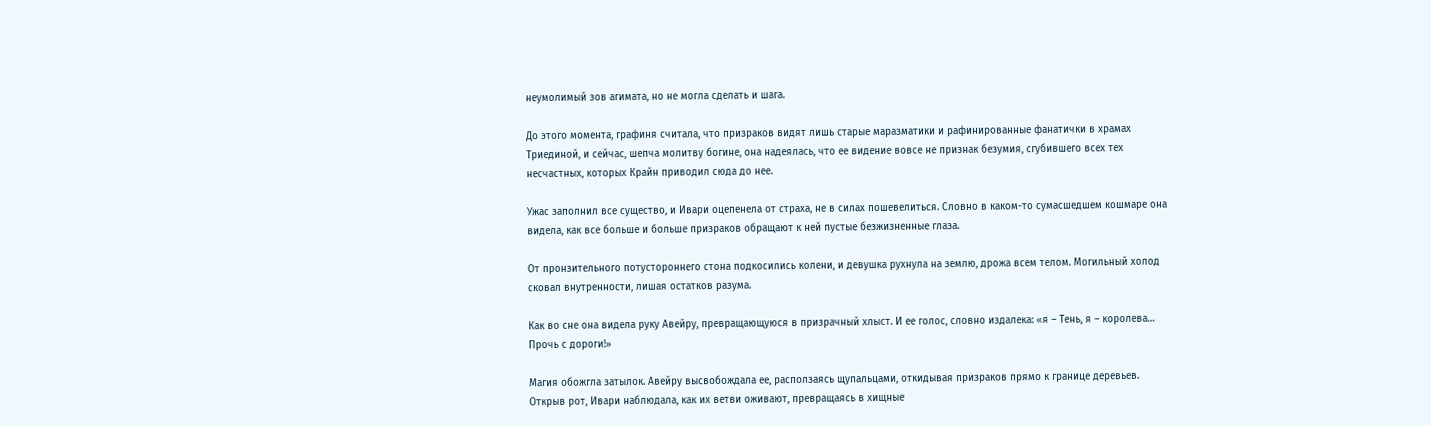неумолимый зов агимата, но не могла сделать и шага.

До этого момента, графиня считала, что призраков видят лишь старые маразматики и рафинированные фанатички в храмах Триединой, и сейчас, шепча молитву богине, она надеялась, что ее видение вовсе не признак безумия, сгубившего всех тех несчастных, которых Крайн приводил сюда до нее.

Ужас заполнил все существо, и Ивари оцепенела от страха, не в силах пошевелиться. Словно в каком-то сумасшедшем кошмаре она видела, как все больше и больше призраков обращают к ней пустые безжизненные глаза.

От пронзительного потустороннего стона подкосились колени, и девушка рухнула на землю, дрожа всем телом. Могильный холод сковал внутренности, лишая остатков разума.

Как во сне она видела руку Авейру, превращающуюся в призрачный хлыст. И ее голос, словно издалека: «я – Тень, я – королева… Прочь с дороги!»

Магия обожгла затылок. Авейру высвобождала ее, расползаясь щупальцами, откидывая призраков прямо к границе деревьев. Открыв рот, Ивари наблюдала, как их ветви оживают, превращаясь в хищные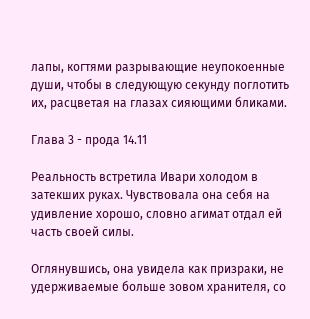лапы, когтями разрывающие неупокоенные души, чтобы в следующую секунду поглотить их, расцветая на глазах сияющими бликами.

Глава 3 - прода 14.11

Реальность встретила Ивари холодом в затекших руках. Чувствовала она себя на удивление хорошо, словно агимат отдал ей часть своей силы.

Оглянувшись, она увидела как призраки, не удерживаемые больше зовом хранителя, со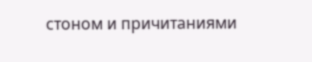стоном и причитаниями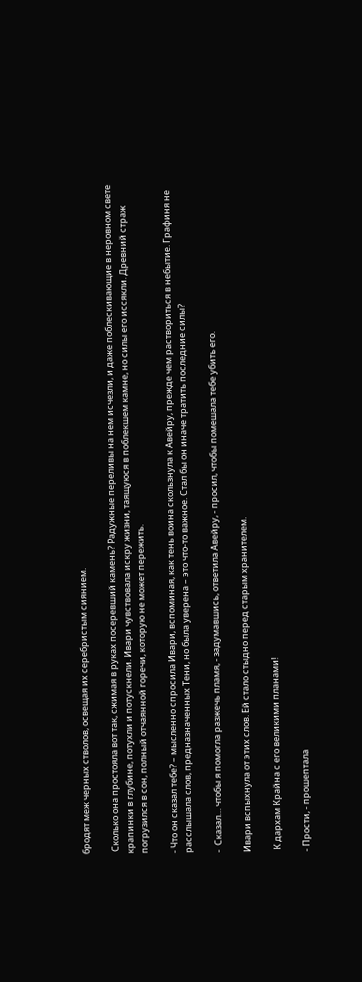бродят меж черных стволов, освещая их серебристым сиянием.

 Сколько она простояла вот так, сжимая в руках посеревший камень? Радужные переливы на нем исчезли, и даже поблескивающие в неровном свете крапинки в глубине, потухли и потускнели. Ивари чувствовала искру жизни, таящуюся в поблекшем камне, но силы его иссякли. Древний страж погрузился в сон, полный отчаянной горечи, которую не может пережить.

- Что он сказал тебе? – мысленно спросила Ивари, вспоминая, как тень воина скользнула к Авейру, прежде чем раствориться в небытие. Графиня не расслышала слов, предназначенных Тени, но была уверена – это что-то важное. Стал бы он иначе тратить последние силы?

-  Сказал… чтобы я помогла разжечь пламя, - задумавшись, ответила Авейру, - просил, чтобы помешала тебе убить его.

Ивари вспыхнула от этих слов. Ей стало стыдно перед старым хранителем.

 К дархам Крайна с его великими планами!

- Прости, - прошептала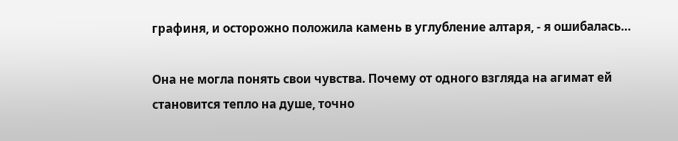графиня, и осторожно положила камень в углубление алтаря, - я ошибалась…

Она не могла понять свои чувства. Почему от одного взгляда на агимат ей становится тепло на душе, точно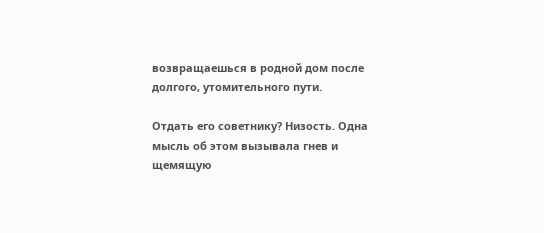возвращаешься в родной дом после долгого, утомительного пути.

Отдать его советнику? Низость. Одна мысль об этом вызывала гнев и щемящую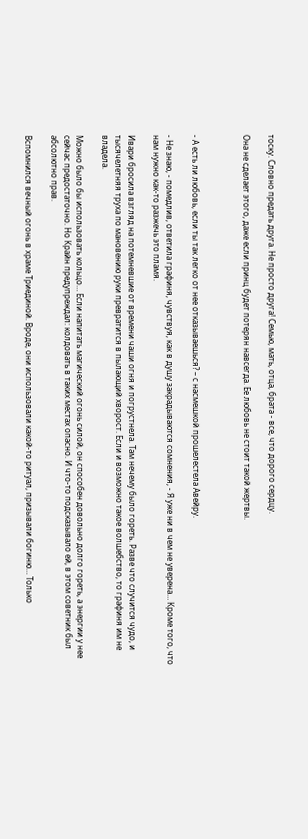тоску. Словно предать друга. Не просто друга! Семью, мать, отца, брата - все, что дорого сердцу.

Она не сделает этого, даже если принц будет потерян навсегда. Ее любовь не стоит такой жертвы.



- А есть ли любовь, если ты так легко от нее отказываешься? – с насмешкой прошелестела Авейру.

- Не знаю, - помедлив, ответила графиня, чувствуя, как в душу закрадываются сомнения, - Я уже ни в чем не уверена… Кроме того, что нам нужно как-то разжечь это пламя.

Ивари бросила взгляд на потемневшие от времени чаши огня и погрустнела. Там нечему было гореть. Разве что случится чудо, и тысячелетняя труха по мановению руки превратится в пылающий хворост. Если и возможно такое волшебство, то графиня им не владела.

Можно было бы использовать кольцо… Если напитать магический огонь силой, он способен довольно долго гореть, а энергии у нее сейчас предостаточно. Но Крайн предупреждал: колдовать в таких местах опасно. И что-то подсказывало ей, в этом советник был абсолютно прав.

Вспомнился вечный огонь в храме Триединой. Вроде, они использовали какой-то ритуал, призывали богиню… Только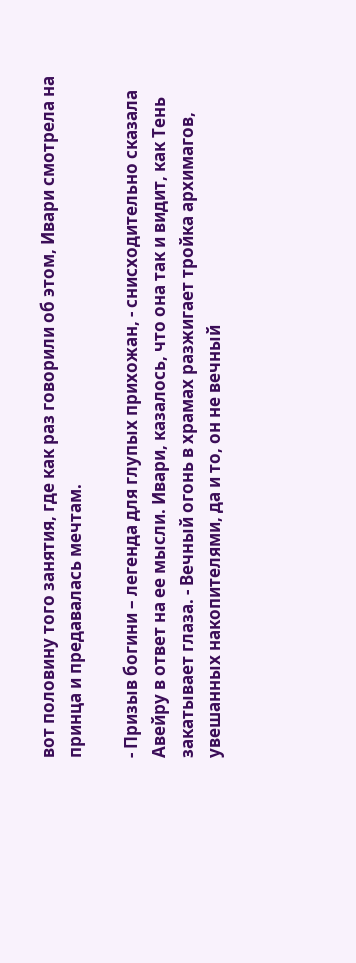вот половину того занятия, где как раз говорили об этом, Ивари смотрела на принца и предавалась мечтам.

- Призыв богини – легенда для глупых прихожан, - снисходительно сказала Авейру в ответ на ее мысли. Ивари, казалось, что она так и видит, как Тень  закатывает глаза. - Вечный огонь в храмах разжигает тройка архимагов, увешанных накопителями, да и то, он не вечный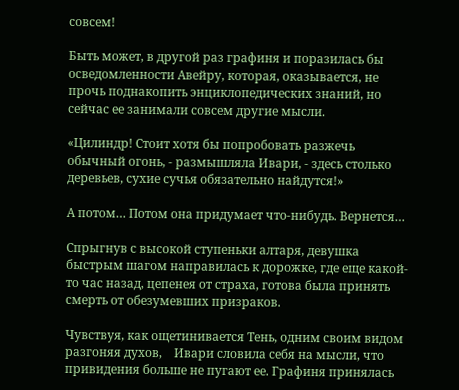совсем!

Быть может, в другой раз графиня и поразилась бы осведомленности Авейру, которая, оказывается, не прочь поднакопить энциклопедических знаний, но сейчас ее занимали совсем другие мысли.

«Цилиндр! Стоит хотя бы попробовать разжечь обычный огонь, - размышляла Ивари, - здесь столько деревьев, сухие сучья обязательно найдутся!»

А потом… Потом она придумает что-нибудь. Вернется…

Спрыгнув с высокой ступеньки алтаря, девушка быстрым шагом направилась к дорожке, где еще какой-то час назад, цепенея от страха, готова была принять смерть от обезумевших призраков.

Чувствуя, как ощетинивается Тень, одним своим видом разгоняя духов,    Ивари словила себя на мысли, что привидения больше не пугают ее. Графиня принялась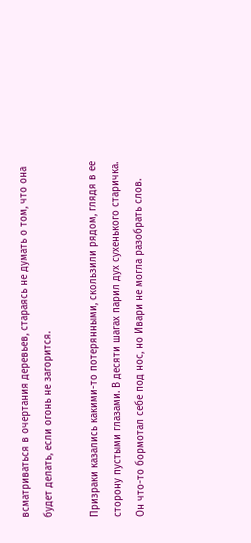всматриваться в очертания деревьев, стараясь не думать о том, что она будет делать, если огонь не загорится.

Призраки казались какими-то потерянными, скользили рядом, глядя в ее сторону пустыми глазами. В десяти шагах парил дух сухенького старичка. Он что-то бормотал себе под нос, но Ивари не могла разобрать слов.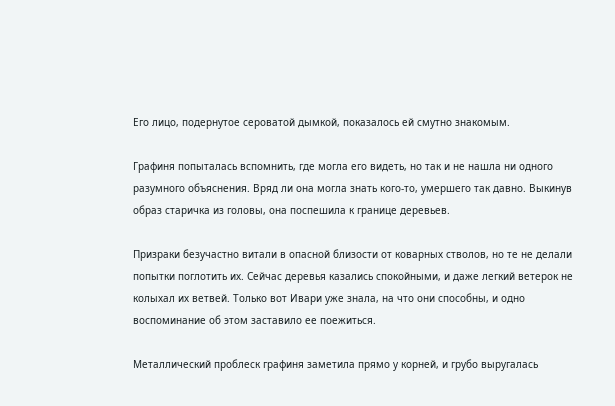Его лицо, подернутое сероватой дымкой, показалось ей смутно знакомым.

Графиня попыталась вспомнить, где могла его видеть, но так и не нашла ни одного разумного объяснения. Вряд ли она могла знать кого-то, умершего так давно. Выкинув образ старичка из головы, она поспешила к границе деревьев.

Призраки безучастно витали в опасной близости от коварных стволов, но те не делали попытки поглотить их. Сейчас деревья казались спокойными, и даже легкий ветерок не колыхал их ветвей. Только вот Ивари уже знала, на что они способны, и одно воспоминание об этом заставило ее поежиться.

Металлический проблеск графиня заметила прямо у корней, и грубо выругалась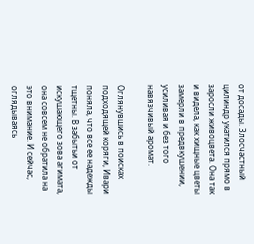от досады. Злосчастный цилиндр укатился прямо в заросли живоцвета. Она так и видела, как хищные цветы замерли в предвкушении, усиливая и без того навязчивый аромат.

Оглянувшись в поисках подходящей коряги, Ивари поняла, что все ее надежды тщетны. В забытьи от искушающего зова агимата, она совсем не обратила на это внимание. И сейчас, оглядываясь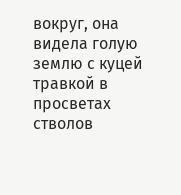вокруг, она видела голую землю с куцей травкой в просветах стволов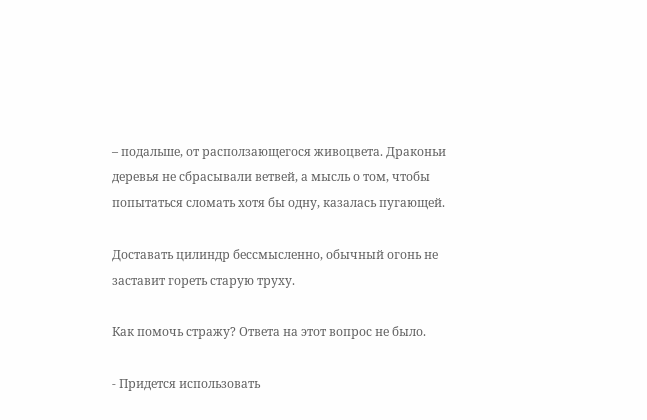– подальше, от расползающегося живоцвета. Драконьи деревья не сбрасывали ветвей, а мысль о том, чтобы попытаться сломать хотя бы одну, казалась пугающей.

Доставать цилиндр бессмысленно, обычный огонь не заставит гореть старую труху.

Как помочь стражу? Ответа на этот вопрос не было.

- Придется использовать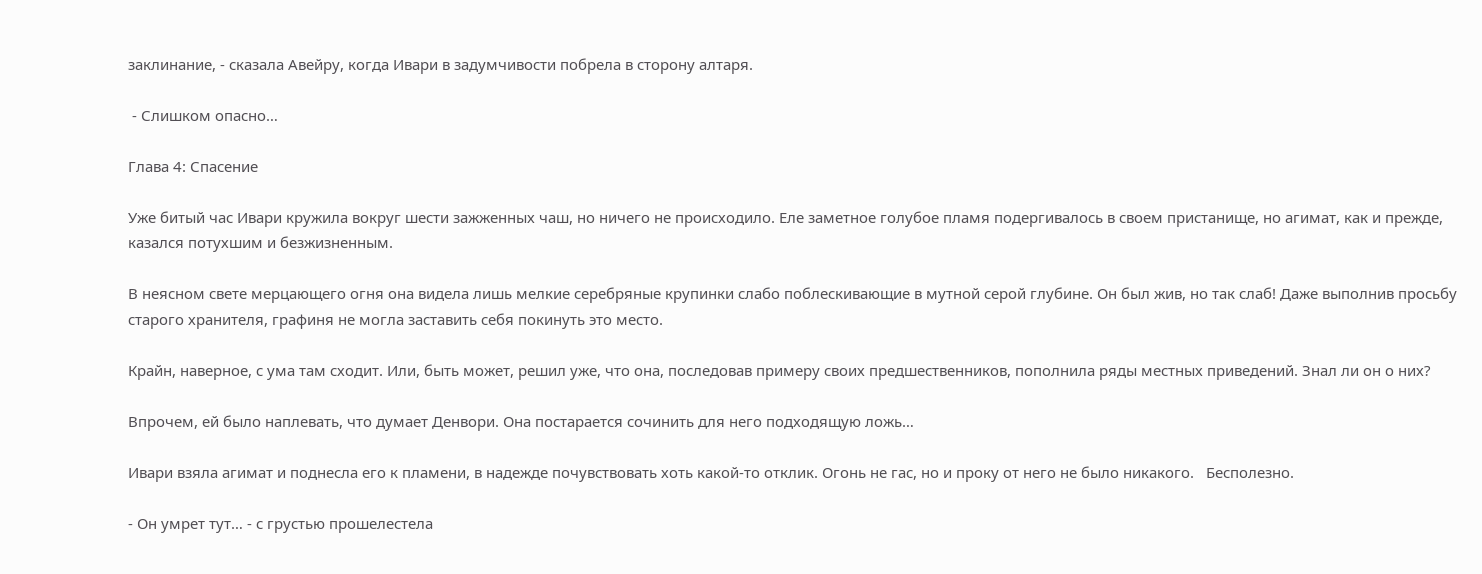заклинание, - сказала Авейру, когда Ивари в задумчивости побрела в сторону алтаря.

 - Слишком опасно…

Глава 4: Спасение

Уже битый час Ивари кружила вокруг шести зажженных чаш, но ничего не происходило. Еле заметное голубое пламя подергивалось в своем пристанище, но агимат, как и прежде, казался потухшим и безжизненным.

В неясном свете мерцающего огня она видела лишь мелкие серебряные крупинки слабо поблескивающие в мутной серой глубине. Он был жив, но так слаб! Даже выполнив просьбу старого хранителя, графиня не могла заставить себя покинуть это место.

Крайн, наверное, с ума там сходит. Или, быть может, решил уже, что она, последовав примеру своих предшественников, пополнила ряды местных приведений. Знал ли он о них?

Впрочем, ей было наплевать, что думает Денвори. Она постарается сочинить для него подходящую ложь…

Ивари взяла агимат и поднесла его к пламени, в надежде почувствовать хоть какой-то отклик. Огонь не гас, но и проку от него не было никакого.   Бесполезно.

- Он умрет тут… - с грустью прошелестела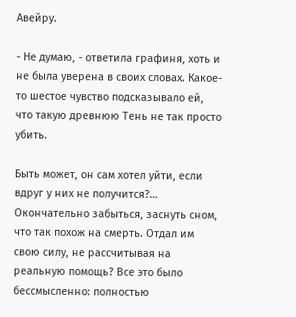Авейру.

- Не думаю, - ответила графиня, хоть и не была уверена в своих словах. Какое-то шестое чувство подсказывало ей, что такую древнюю Тень не так просто убить.

Быть может, он сам хотел уйти, если вдруг у них не получится?… Окончательно забыться, заснуть сном, что так похож на смерть. Отдал им свою силу, не рассчитывая на реальную помощь? Все это было бессмысленно: полностью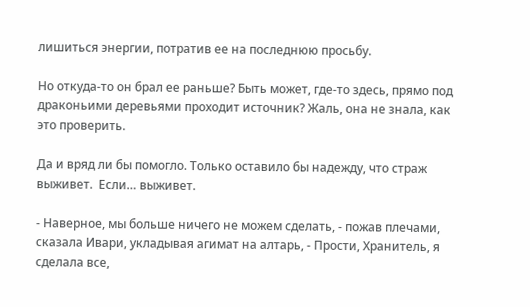лишиться энергии, потратив ее на последнюю просьбу.

Но откуда-то он брал ее раньше? Быть может, где-то здесь, прямо под драконьими деревьями проходит источник? Жаль, она не знала, как это проверить.

Да и вряд ли бы помогло. Только оставило бы надежду, что страж выживет.  Если… выживет.

- Наверное, мы больше ничего не можем сделать, - пожав плечами, сказала Ивари, укладывая агимат на алтарь, - Прости, Хранитель, я сделала все,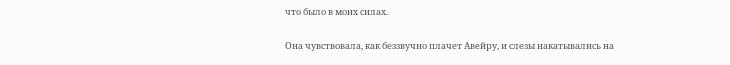что было в моих силах.

Она чувствовала, как беззвучно плачет Авейру, и слезы накатывались на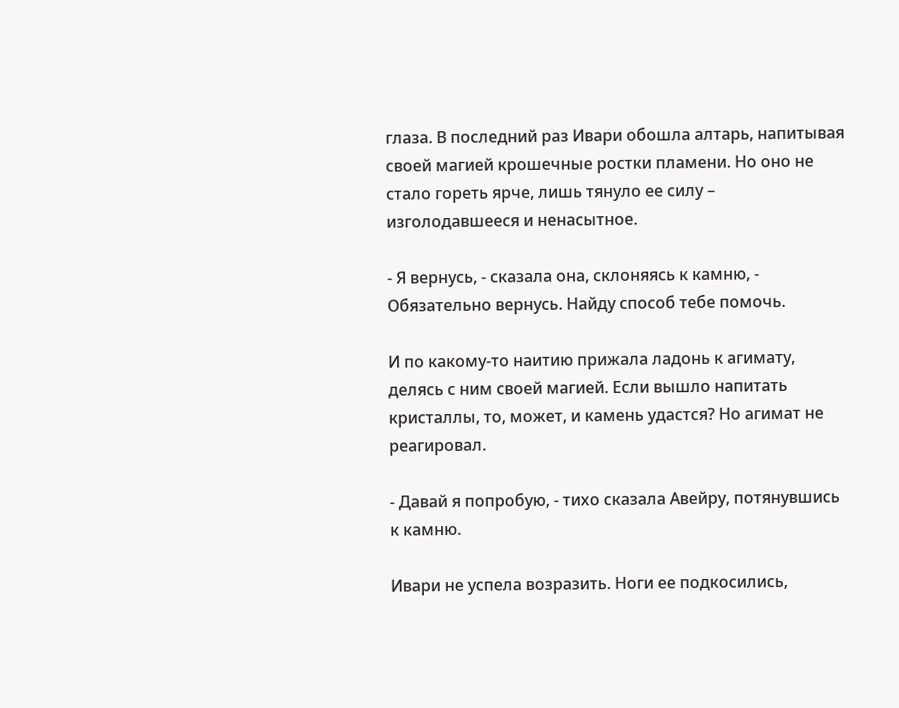глаза. В последний раз Ивари обошла алтарь, напитывая своей магией крошечные ростки пламени. Но оно не стало гореть ярче, лишь тянуло ее силу – изголодавшееся и ненасытное.

- Я вернусь, - сказала она, склоняясь к камню, - Обязательно вернусь. Найду способ тебе помочь.

И по какому-то наитию прижала ладонь к агимату, делясь с ним своей магией. Если вышло напитать кристаллы, то, может, и камень удастся? Но агимат не реагировал.

- Давай я попробую, - тихо сказала Авейру, потянувшись к камню.

Ивари не успела возразить. Ноги ее подкосились,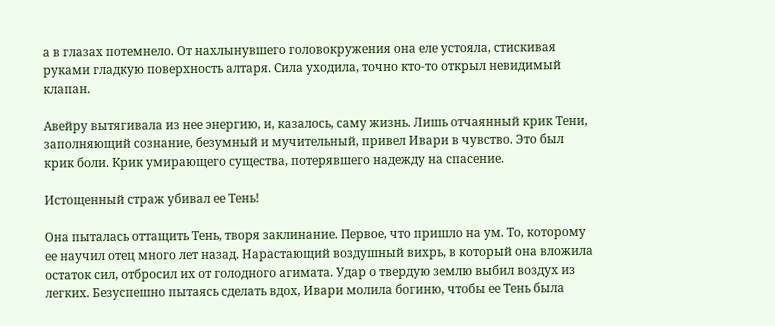а в глазах потемнело. От нахлынувшего головокружения она еле устояла, стискивая руками гладкую поверхность алтаря. Сила уходила, точно кто-то открыл невидимый клапан.

Авейру вытягивала из нее энергию, и, казалось, саму жизнь. Лишь отчаянный крик Тени, заполняющий сознание, безумный и мучительный, привел Ивари в чувство. Это был крик боли. Крик умирающего существа, потерявшего надежду на спасение.

Истощенный страж убивал ее Тень!

Она пыталась оттащить Тень, творя заклинание. Первое, что пришло на ум. То, которому ее научил отец много лет назад. Нарастающий воздушный вихрь, в который она вложила остаток сил, отбросил их от голодного агимата. Удар о твердую землю выбил воздух из легких. Безуспешно пытаясь сделать вдох, Ивари молила богиню, чтобы ее Тень была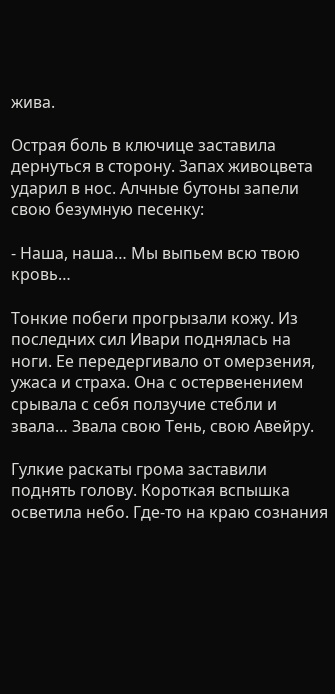жива.

Острая боль в ключице заставила дернуться в сторону. Запах живоцвета ударил в нос. Алчные бутоны запели свою безумную песенку:

- Наша, наша… Мы выпьем всю твою кровь…

Тонкие побеги прогрызали кожу. Из последних сил Ивари поднялась на ноги. Ее передергивало от омерзения, ужаса и страха. Она с остервенением срывала с себя ползучие стебли и звала… Звала свою Тень, свою Авейру.

Гулкие раскаты грома заставили поднять голову. Короткая вспышка осветила небо. Где-то на краю сознания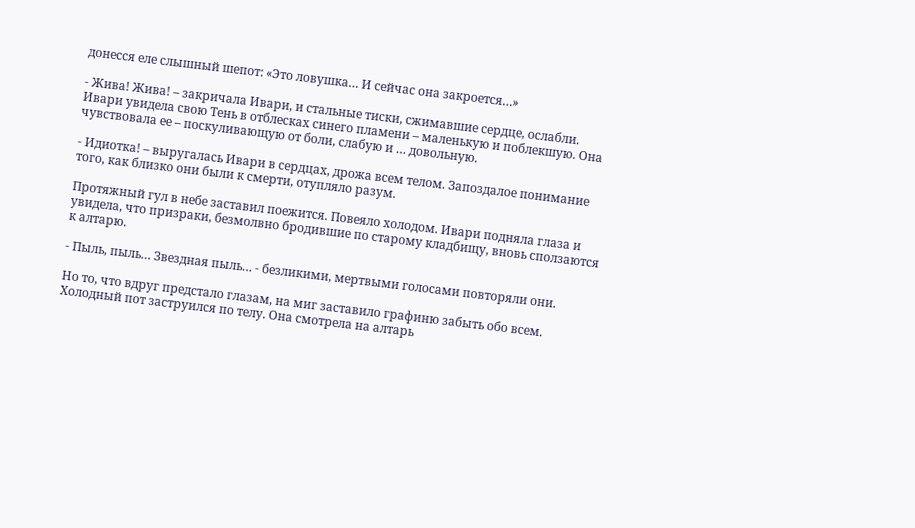донесся еле слышный шепот: «Это ловушка… И сейчас она закроется…»

- Жива! Жива! – закричала Ивари, и стальные тиски, сжимавшие сердце, ослабли. Ивари увидела свою Тень в отблесках синего пламени – маленькую и поблекшую. Она чувствовала ее – поскуливающую от боли, слабую и … довольную.

- Идиотка! – выругалась Ивари в сердцах, дрожа всем телом. Запоздалое понимание того, как близко они были к смерти, отупляло разум.

Протяжный гул в небе заставил поежится. Повеяло холодом. Ивари подняла глаза и увидела, что призраки, безмолвно бродившие по старому кладбищу, вновь сползаются к алтарю.

- Пыль, пыль… Звездная пыль… - безликими, мертвыми голосами повторяли они.

Но то, что вдруг предстало глазам, на миг заставило графиню забыть обо всем. Холодный пот заструился по телу. Она смотрела на алтарь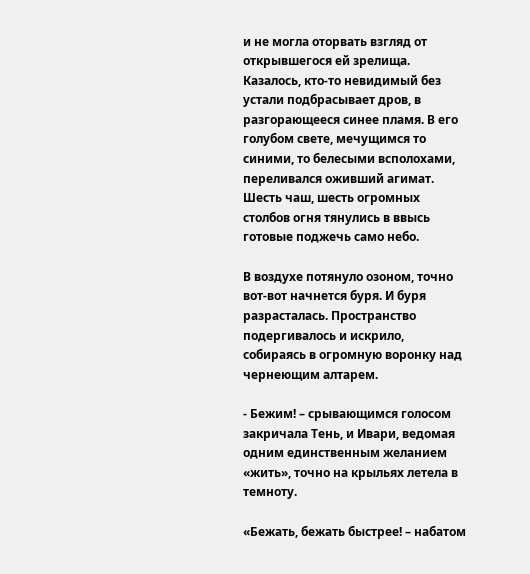и не могла оторвать взгляд от открывшегося ей зрелища. Казалось, кто-то невидимый без устали подбрасывает дров, в разгорающееся синее пламя. В его голубом свете, мечущимся то синими, то белесыми всполохами, переливался оживший агимат. Шесть чаш, шесть огромных столбов огня тянулись в ввысь готовые поджечь само небо.

В воздухе потянуло озоном, точно вот-вот начнется буря. И буря разрасталась. Пространство подергивалось и искрило, собираясь в огромную воронку над чернеющим алтарем.

- Бежим! – срывающимся голосом закричала Тень, и Ивари, ведомая одним единственным желанием «жить», точно на крыльях летела в темноту.

«Бежать, бежать быстрее! – набатом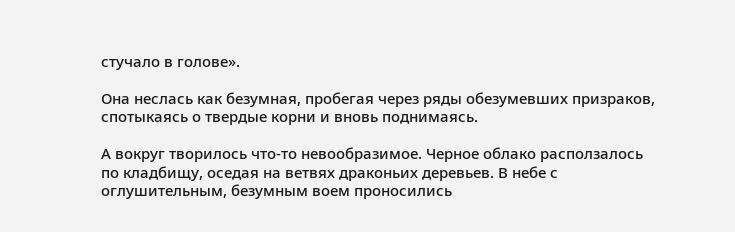стучало в голове».

Она неслась как безумная, пробегая через ряды обезумевших призраков, спотыкаясь о твердые корни и вновь поднимаясь.

А вокруг творилось что-то невообразимое. Черное облако расползалось по кладбищу, оседая на ветвях драконьих деревьев. В небе с оглушительным, безумным воем проносились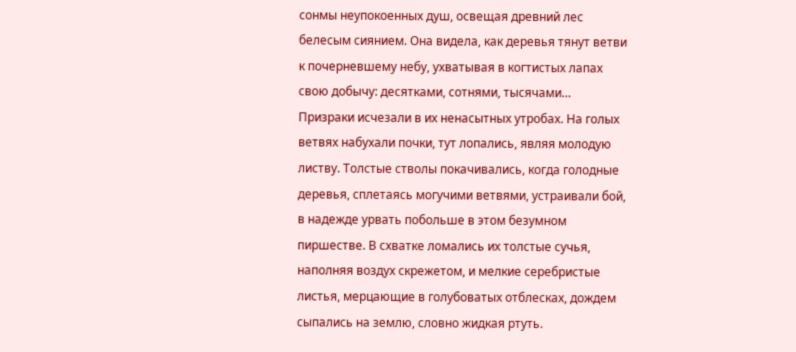сонмы неупокоенных душ, освещая древний лес белесым сиянием. Она видела, как деревья тянут ветви к почерневшему небу, ухватывая в когтистых лапах свою добычу: десятками, сотнями, тысячами… Призраки исчезали в их ненасытных утробах. На голых ветвях набухали почки, тут лопались, являя молодую листву. Толстые стволы покачивались, когда голодные деревья, сплетаясь могучими ветвями, устраивали бой, в надежде урвать побольше в этом безумном пиршестве. В схватке ломались их толстые сучья, наполняя воздух скрежетом, и мелкие серебристые листья, мерцающие в голубоватых отблесках, дождем сыпались на землю, словно жидкая ртуть.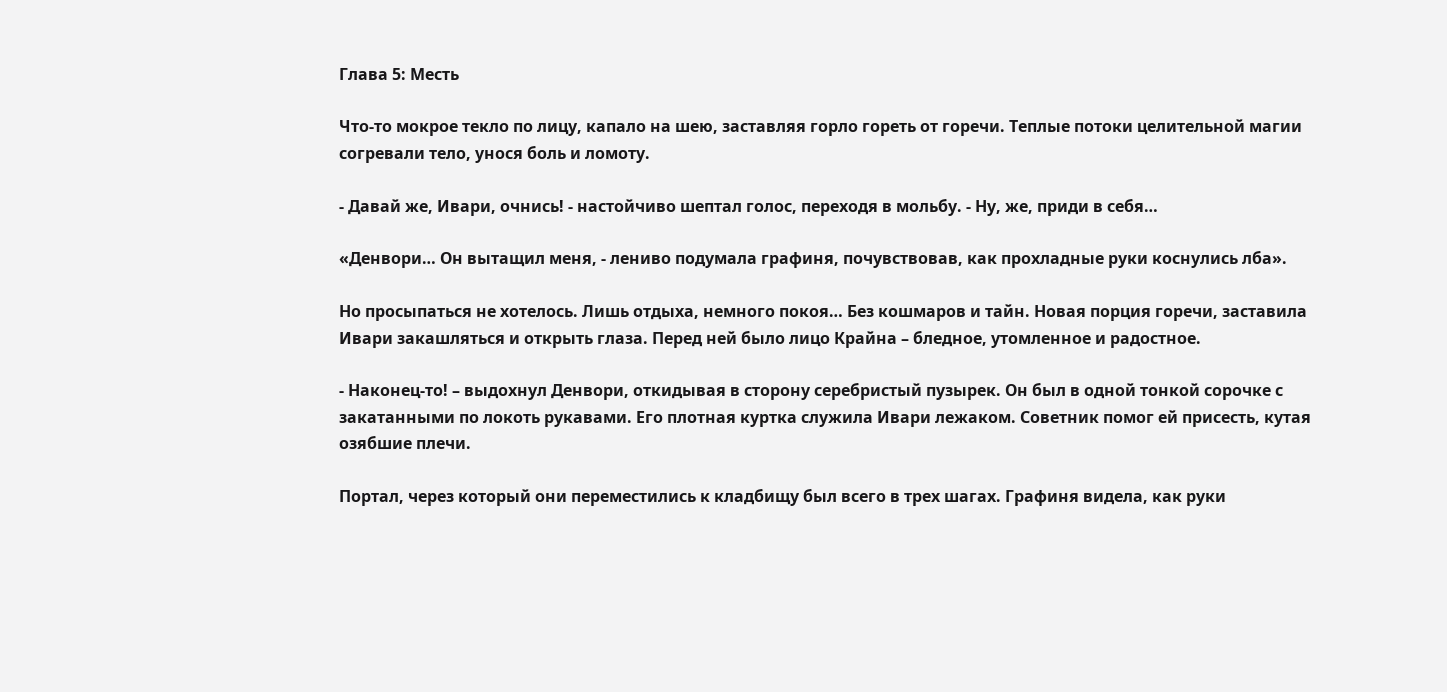Глава 5: Месть

Что-то мокрое текло по лицу, капало на шею, заставляя горло гореть от горечи. Теплые потоки целительной магии согревали тело, унося боль и ломоту.

- Давай же, Ивари, очнись! - настойчиво шептал голос, переходя в мольбу. - Ну, же, приди в себя…

«Денвори… Он вытащил меня, - лениво подумала графиня, почувствовав, как прохладные руки коснулись лба».

Но просыпаться не хотелось. Лишь отдыха, немного покоя… Без кошмаров и тайн. Новая порция горечи, заставила Ивари закашляться и открыть глаза. Перед ней было лицо Крайна – бледное, утомленное и радостное.

- Наконец-то! – выдохнул Денвори, откидывая в сторону серебристый пузырек. Он был в одной тонкой сорочке с закатанными по локоть рукавами. Его плотная куртка служила Ивари лежаком. Советник помог ей присесть, кутая озябшие плечи.

Портал, через который они переместились к кладбищу был всего в трех шагах. Графиня видела, как руки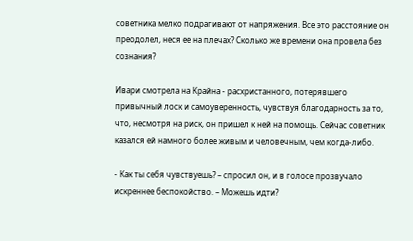советника мелко подрагивают от напряжения. Все это расстояние он преодолел, неся ее на плечах? Сколько же времени она провела без сознания?

Ивари смотрела на Крайна - расхристанного, потерявшего привычный лоск и самоуверенность, чувствуя благодарность за то, что, несмотря на риск, он пришел к ней на помощь. Сейчас советник казался ей намного более живым и человечным, чем когда-либо.

- Как ты себя чувствуешь? – спросил он, и в голосе прозвучало искреннее беспокойство. – Можешь идти?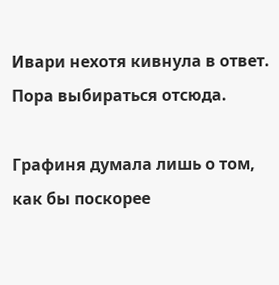Ивари нехотя кивнула в ответ. Пора выбираться отсюда.

Графиня думала лишь о том, как бы поскорее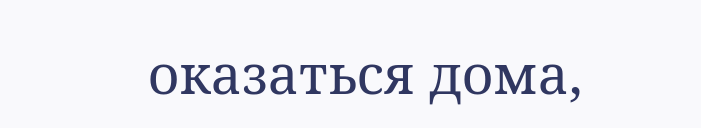оказаться дома,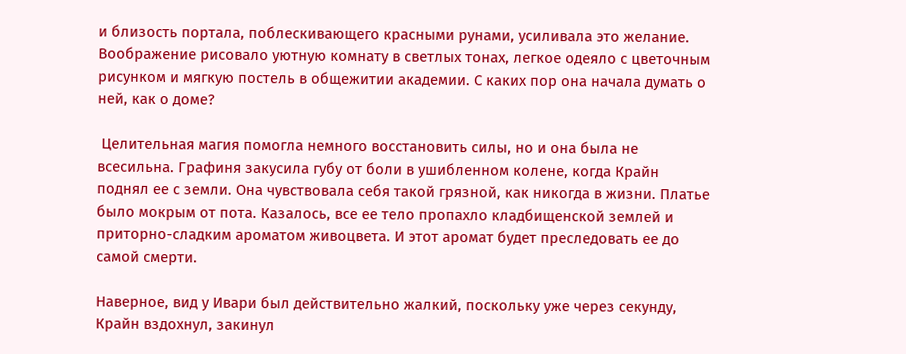и близость портала, поблескивающего красными рунами, усиливала это желание.  Воображение рисовало уютную комнату в светлых тонах, легкое одеяло с цветочным рисунком и мягкую постель в общежитии академии. С каких пор она начала думать о ней, как о доме?

 Целительная магия помогла немного восстановить силы, но и она была не всесильна. Графиня закусила губу от боли в ушибленном колене, когда Крайн поднял ее с земли. Она чувствовала себя такой грязной, как никогда в жизни. Платье было мокрым от пота. Казалось, все ее тело пропахло кладбищенской землей и приторно-сладким ароматом живоцвета. И этот аромат будет преследовать ее до самой смерти.

Наверное, вид у Ивари был действительно жалкий, поскольку уже через секунду, Крайн вздохнул, закинул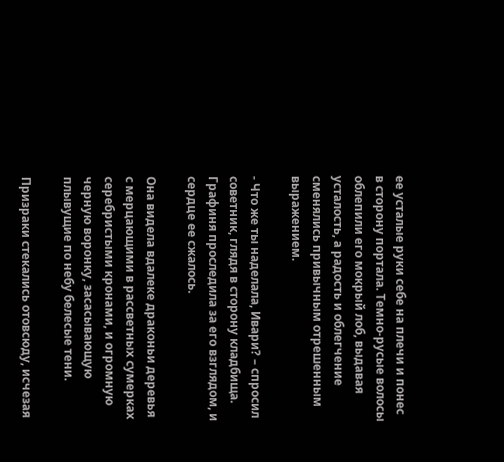ее усталые руки себе на плечи и понес в сторону портала. Темно-русые волосы облепили его мокрый лоб, выдавая усталость, а радость и облегчение сменялись привычным отрешенным выражением.

- Что же ты наделала, Ивари? – спросил советник, глядя в сторону кладбища. Графиня проследила за его взглядом, и сердце ее сжалось.

Она видела вдалеке драконьи деревья с мерцающими в рассветных сумерках серебристыми кронами, и огромную черную воронку, засасывающую плывущие по небу белесые тени.

Призраки стекались отовсюду, исчезая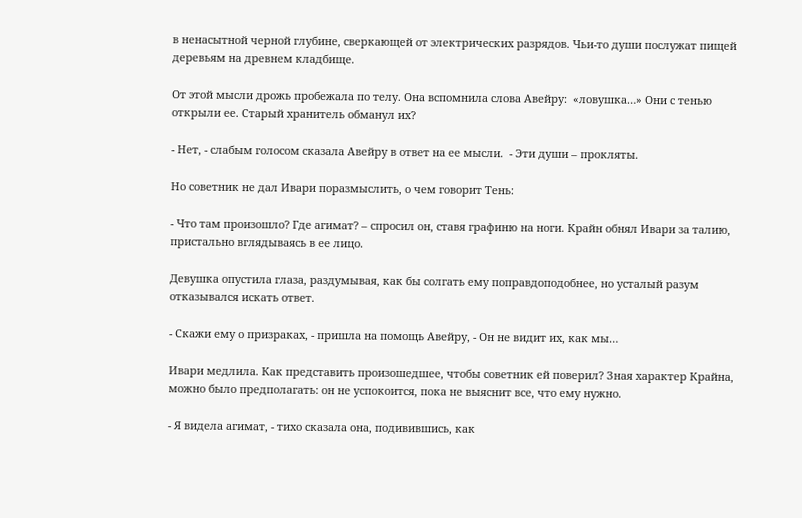в ненасытной черной глубине, сверкающей от электрических разрядов. Чьи-то души послужат пищей деревьям на древнем кладбище.

От этой мысли дрожь пробежала по телу. Она вспомнила слова Авейру:  «ловушка…» Они с тенью открыли ее. Старый хранитель обманул их?

- Нет, - слабым голосом сказала Авейру в ответ на ее мысли.  - Эти души – прокляты.

Но советник не дал Ивари поразмыслить, о чем говорит Тень:

- Что там произошло? Где агимат? – спросил он, ставя графиню на ноги. Крайн обнял Ивари за талию, пристально вглядываясь в ее лицо.

Девушка опустила глаза, раздумывая, как бы солгать ему поправдоподобнее, но усталый разум отказывался искать ответ.

- Скажи ему о призраках, - пришла на помощь Авейру, - Он не видит их, как мы…

Ивари медлила. Как представить произошедшее, чтобы советник ей поверил? Зная характер Крайна, можно было предполагать: он не успокоится, пока не выяснит все, что ему нужно.

- Я видела агимат, - тихо сказала она, подивившись, как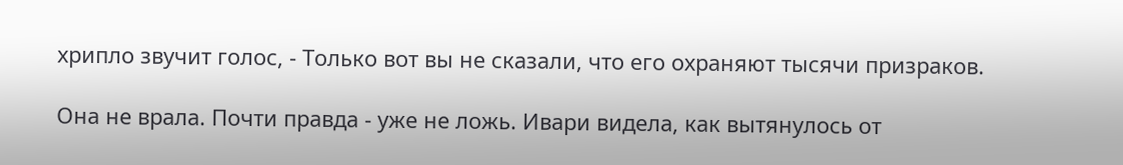хрипло звучит голос, - Только вот вы не сказали, что его охраняют тысячи призраков.

Она не врала. Почти правда - уже не ложь. Ивари видела, как вытянулось от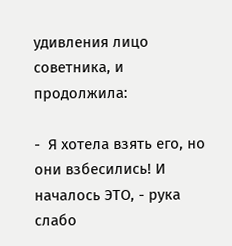удивления лицо советника, и продолжила:

-  Я хотела взять его, но они взбесились! И началось ЭТО, - рука слабо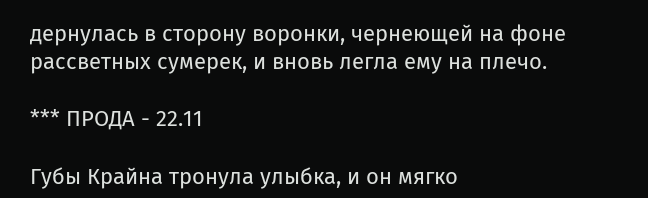дернулась в сторону воронки, чернеющей на фоне рассветных сумерек, и вновь легла ему на плечо.

*** ПРОДА - 22.11

Губы Крайна тронула улыбка, и он мягко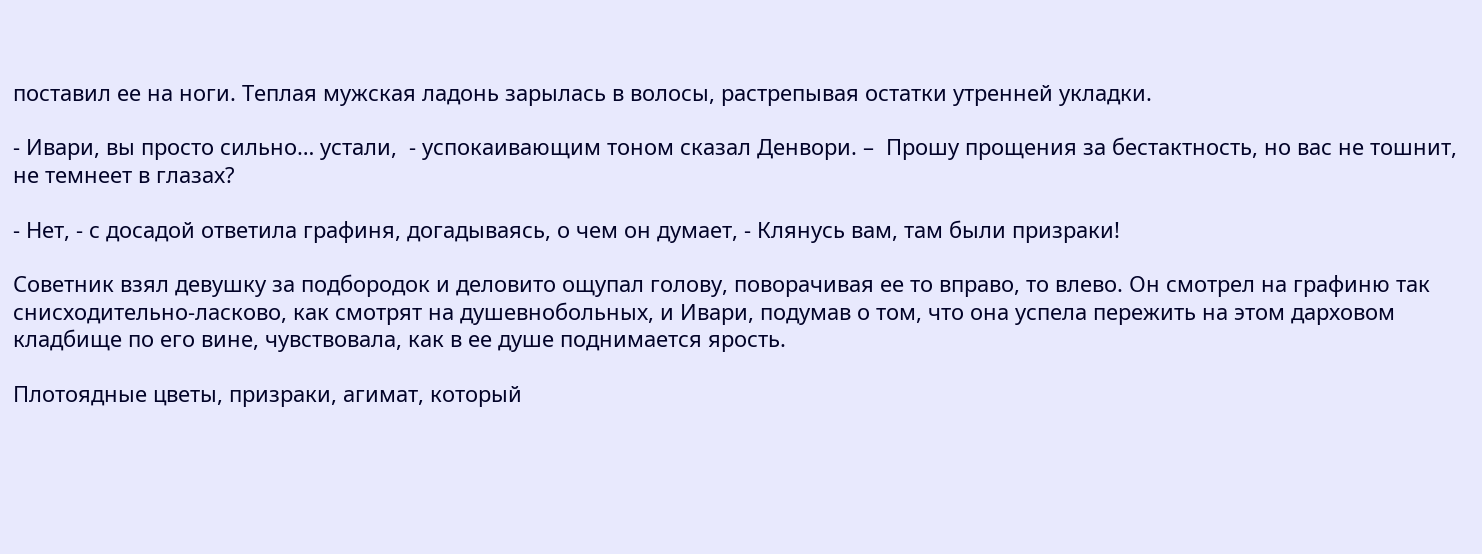поставил ее на ноги. Теплая мужская ладонь зарылась в волосы, растрепывая остатки утренней укладки.

- Ивари, вы просто сильно… устали,  - успокаивающим тоном сказал Денвори. –  Прошу прощения за бестактность, но вас не тошнит, не темнеет в глазах?

- Нет, - с досадой ответила графиня, догадываясь, о чем он думает, - Клянусь вам, там были призраки!

Советник взял девушку за подбородок и деловито ощупал голову, поворачивая ее то вправо, то влево. Он смотрел на графиню так снисходительно-ласково, как смотрят на душевнобольных, и Ивари, подумав о том, что она успела пережить на этом дарховом кладбище по его вине, чувствовала, как в ее душе поднимается ярость.

Плотоядные цветы, призраки, агимат, который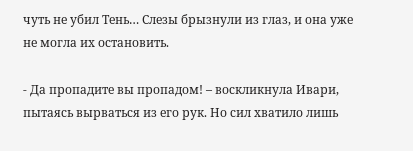чуть не убил Тень… Слезы брызнули из глаз, и она уже не могла их остановить.

- Да пропадите вы пропадом! – воскликнула Ивари, пытаясь вырваться из его рук. Но сил хватило лишь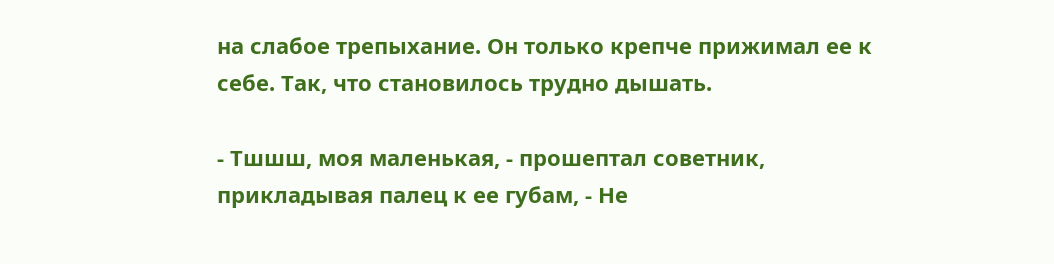на слабое трепыхание. Он только крепче прижимал ее к себе. Так, что становилось трудно дышать.

- Тшшш, моя маленькая, - прошептал советник, прикладывая палец к ее губам, - Не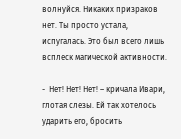волнуйся. Никаких призраков нет. Ты просто устала, испугалась. Это был всего лишь всплеск магической активности.

-  Нет! Нет! Нет! – кричала Ивари, глотая слезы. Ей так хотелось ударить его, бросить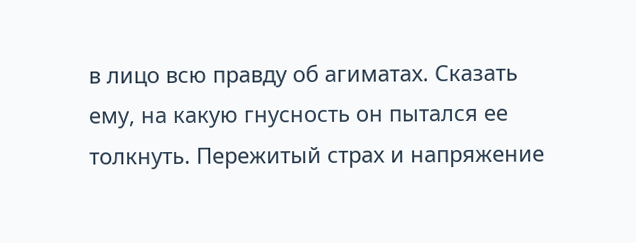в лицо всю правду об агиматах. Сказать ему, на какую гнусность он пытался ее толкнуть. Пережитый страх и напряжение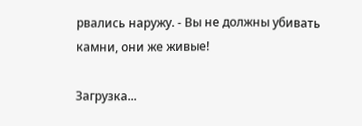рвались наружу. - Вы не должны убивать камни, они же живые!

Загрузка...